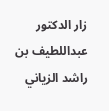زار الدكتور عبداللطيف بن راشد الزياني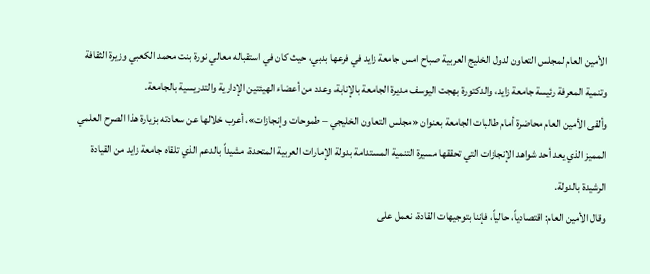الأمين العام لمجلس التعاون لدول الخليج العربية صباح امس جامعة زايد في فرعها بدبي، حيث كان في استقباله معالي نورة بنت محمد الكعبي وزيرة الثقافة وتنمية المعرفة رئيسة جامعة زايد، والدكتورة بهجت اليوسف مديرة الجامعة بالإنابة، وعدد من أعضاء الهيئتين الإدارية والتدريسية بالجامعة.
وألقى الأمين العام محاضرة أمام طالبات الجامعة بعنوان «مجلس التعاون الخليجي – طموحات وإنجازات»، أعرب خلالها عن سعادته بزيارة هذا الصرح العلمي المميز الذي يعد أحد شواهد الإنجازات التي تحققها مسيرة التنمية المستدامة بدولة الإمارات العربية المتحدة، مشيداً بالدعم الذي تلقاه جامعة زايد من القيادة الرشيدة بالدولة.
وقال الأمين العام: اقتصادياً، حالياً، فإننا بتوجيهات القادة، نعمل على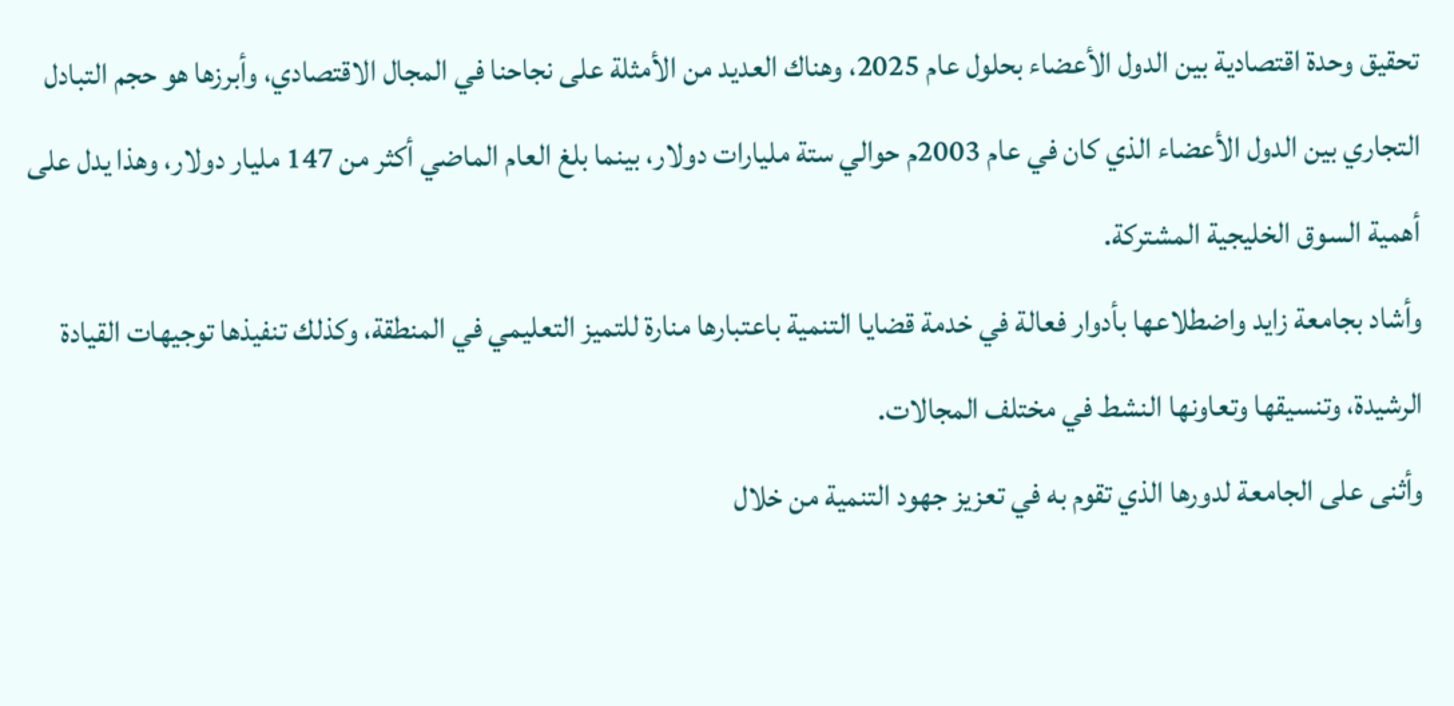تحقيق وحدة اقتصادية بين الدول الأعضاء بحلول عام 2025، وهناك العديد من الأمثلة على نجاحنا في المجال الاقتصادي، وأبرزها هو حجم التبادل التجاري بين الدول الأعضاء الذي كان في عام 2003م حوالي ستة مليارات دولار، بينما بلغ العام الماضي أكثر من 147 مليار دولار، وهذا يدل على أهمية السوق الخليجية المشتركة.
وأشاد بجامعة زايد واضطلاعها بأدوار فعالة في خدمة قضايا التنمية باعتبارها منارة للتميز التعليمي في المنطقة، وكذلك تنفيذها توجيهات القيادة الرشيدة، وتنسيقها وتعاونها النشط في مختلف المجالات.
وأثنى على الجامعة لدورها الذي تقوم به في تعزيز جهود التنمية من خلال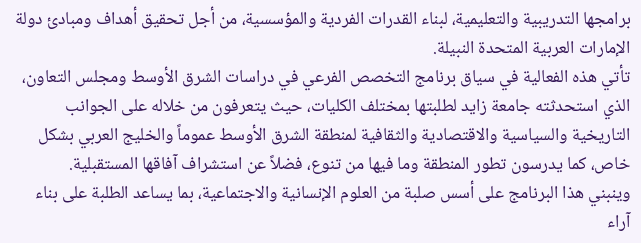برامجها التدريبية والتعليمية، لبناء القدرات الفردية والمؤسسية، من أجل تحقيق أهداف ومبادئ دولة الإمارات العربية المتحدة النبيلة.
تأتي هذه الفعالية في سياق برنامج التخصص الفرعي في دراسات الشرق الأوسط ومجلس التعاون، الذي استحدثته جامعة زايد لطلبتها بمختلف الكليات، حيث يتعرفون من خلاله على الجوانب التاريخية والسياسية والاقتصادية والثقافية لمنطقة الشرق الأوسط عموماً والخليج العربي بشكل خاص، كما يدرسون تطور المنطقة وما فيها من تنوع، فضلاً عن استشراف آفاقها المستقبلية.
وينبني هذا البرنامج على أسس صلبة من العلوم الإنسانية والاجتماعية، بما يساعد الطلبة على بناء آراء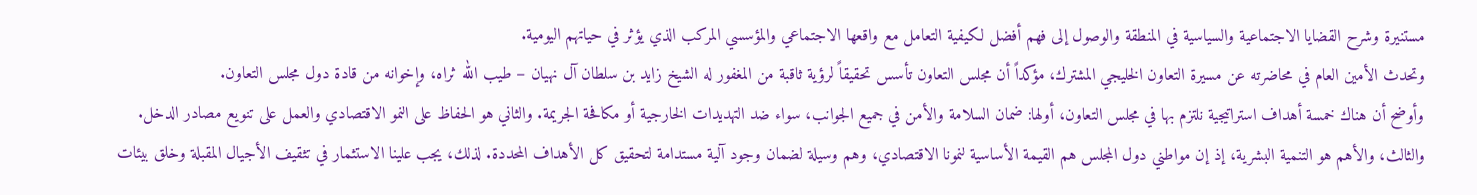مستنيرة وشرح القضايا الاجتماعية والسياسية في المنطقة والوصول إلى فهم أفضل لكيفية التعامل مع واقعها الاجتماعي والمؤسسي المركب الذي يؤثر في حياتهم اليومية.
وتحدث الأمين العام في محاضرته عن مسيرة التعاون الخليجي المشترك، مؤكداً أن مجلس التعاون تأسس تحقيقاً لرؤية ثاقبة من المغفور له الشيخ زايد بن سلطان آل نهيان – طيب الله ثراه، وإخوانه من قادة دول مجلس التعاون.
وأوضح أن هناك خمسة أهداف استراتيجية نلتزم بها في مجلس التعاون، أولها: ضمان السلامة والأمن في جميع الجوانب، سواء ضد التهديدات الخارجية أو مكافحة الجريمة. والثاني هو الحفاظ على النمو الاقتصادي والعمل على تنويع مصادر الدخل.
والثالث، والأهم هو التنمية البشرية، إذ إن مواطني دول المجلس هم القيمة الأساسية لنمونا الاقتصادي، وهم وسيلة لضمان وجود آلية مستدامة لتحقيق كل الأهداف المحددة. لذلك، يجب علينا الاستثمار في تثقيف الأجيال المقبلة وخلق بيئات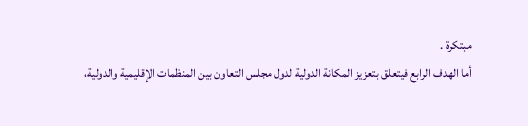مبتكرة .
أما الهدف الرابع فيتعلق بتعزيز المكانة الدولية لدول مجلس التعاون بين المنظمات الإقليمية والدولية،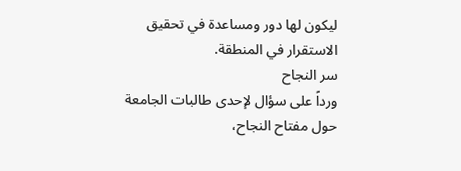ليكون لها دور ومساعدة في تحقيق الاستقرار في المنطقة.
سر النجاح
ورداً على سؤال لإحدى طالبات الجامعة حول مفتاح النجاح،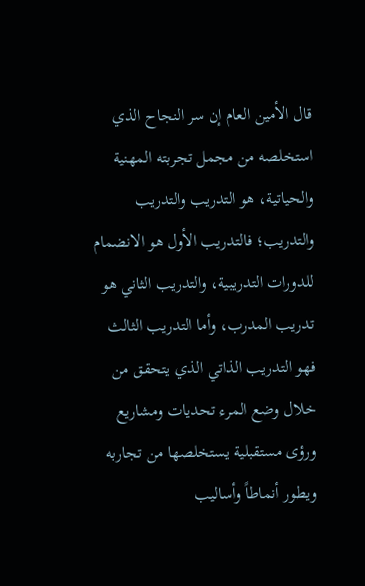قال الأمين العام إن سر النجاح الذي استخلصه من مجمل تجربته المهنية والحياتية، هو التدريب والتدريب والتدريب؛ فالتدريب الأول هو الانضمام للدورات التدريبية، والتدريب الثاني هو تدريب المدرب، وأما التدريب الثالث فهو التدريب الذاتي الذي يتحقق من خلال وضع المرء تحديات ومشاريع ورؤى مستقبلية يستخلصها من تجاربه ويطور أنماطاً وأساليب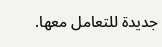جديدة للتعامل معها.